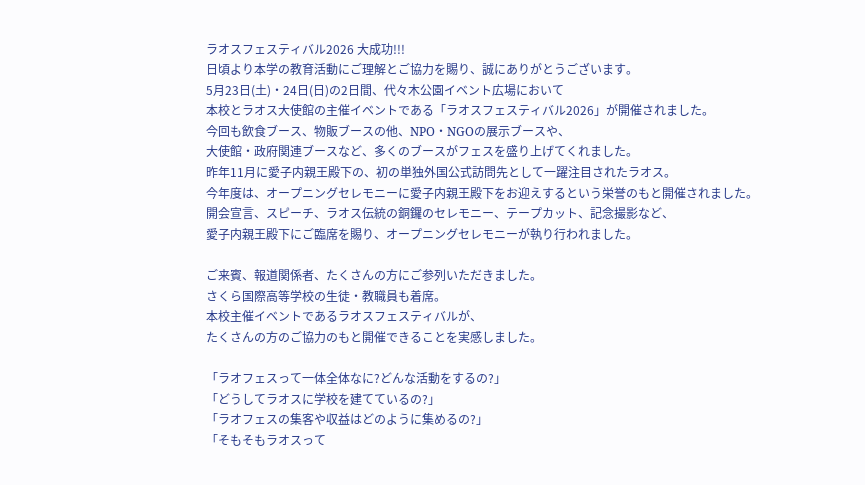ラオスフェスティバル2026 大成功!!!
日頃より本学の教育活動にご理解とご協力を賜り、誠にありがとうございます。
5月23日(土)・24日(日)の2日間、代々木公園イベント広場において
本校とラオス大使館の主催イベントである「ラオスフェスティバル2026」が開催されました。
今回も飲食ブース、物販ブースの他、NPO・NGOの展示ブースや、
大使館・政府関連ブースなど、多くのブースがフェスを盛り上げてくれました。
昨年11月に愛子内親王殿下の、初の単独外国公式訪問先として一躍注目されたラオス。
今年度は、オープニングセレモニーに愛子内親王殿下をお迎えするという栄誉のもと開催されました。
開会宣言、スピーチ、ラオス伝統の銅鑼のセレモニー、テープカット、記念撮影など、
愛子内親王殿下にご臨席を賜り、オープニングセレモニーが執り行われました。

ご来賓、報道関係者、たくさんの方にご参列いただきました。
さくら国際高等学校の生徒・教職員も着席。
本校主催イベントであるラオスフェスティバルが、
たくさんの方のご協力のもと開催できることを実感しました。

「ラオフェスって一体全体なに?どんな活動をするの?」
「どうしてラオスに学校を建てているの?」
「ラオフェスの集客や収益はどのように集めるの?」
「そもそもラオスって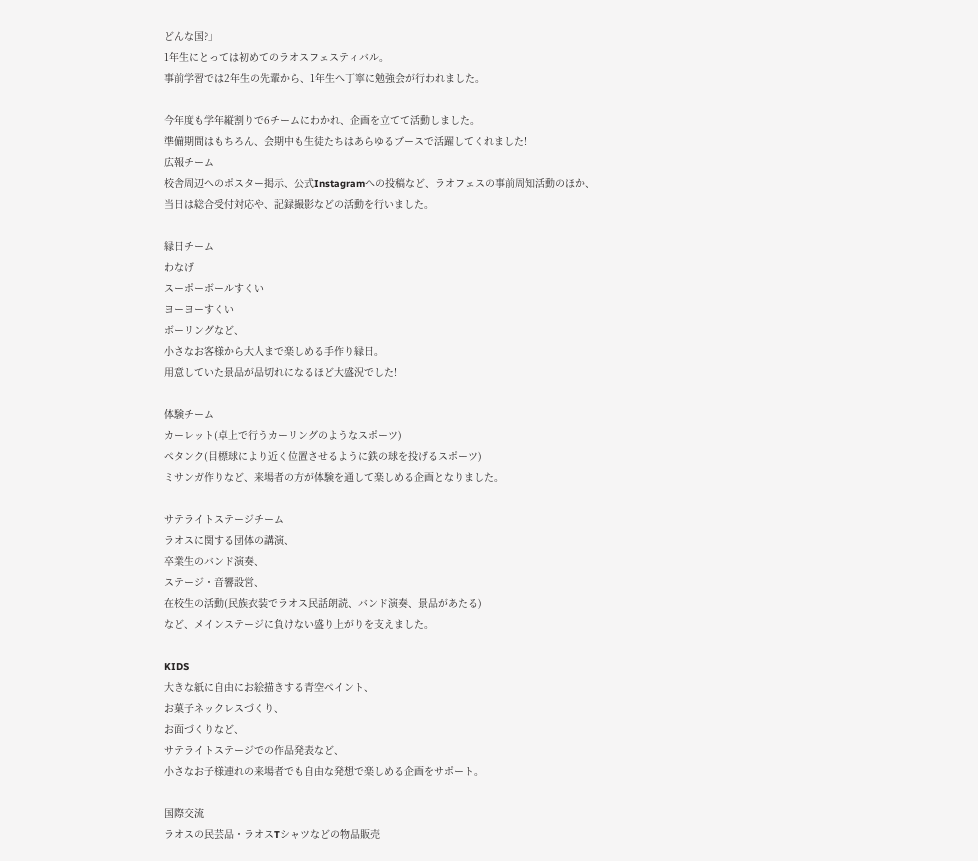どんな国?」
1年生にとっては初めてのラオスフェスティバル。
事前学習では2年生の先輩から、1年生へ丁寧に勉強会が行われました。

今年度も学年縦割りで6チームにわかれ、企画を立てて活動しました。
準備期間はもちろん、会期中も生徒たちはあらゆるブースで活躍してくれました!
広報チーム
校舎周辺へのポスター掲示、公式Instagramへの投稿など、ラオフェスの事前周知活動のほか、
当日は総合受付対応や、記録撮影などの活動を行いました。

縁日チーム
わなげ
スーポーボールすくい
ヨーヨーすくい
ボーリングなど、
小さなお客様から大人まで楽しめる手作り縁日。
用意していた景品が品切れになるほど大盛況でした!

体験チーム
カーレット(卓上で行うカーリングのようなスポーツ)
ペタンク(目標球により近く位置させるように鉄の球を投げるスポーツ)
ミサンガ作りなど、来場者の方が体験を通して楽しめる企画となりました。

サテライトステージチーム
ラオスに関する団体の講演、
卒業生のバンド演奏、
ステージ・音響設営、
在校生の活動(民族衣装でラオス民話朗読、バンド演奏、景品があたる)
など、メインステージに負けない盛り上がりを支えました。

KIDS
大きな紙に自由にお絵描きする青空ペイント、
お菓子ネックレスづくり、
お面づくりなど、
サテライトステージでの作品発表など、
小さなお子様連れの来場者でも自由な発想で楽しめる企画をサポート。

国際交流
ラオスの民芸品・ラオスTシャツなどの物品販売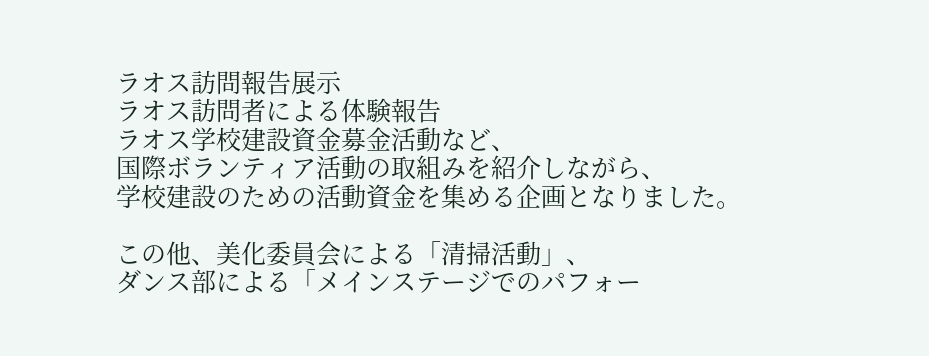ラオス訪問報告展示
ラオス訪問者による体験報告
ラオス学校建設資金募金活動など、
国際ボランティア活動の取組みを紹介しながら、
学校建設のための活動資金を集める企画となりました。

この他、美化委員会による「清掃活動」、
ダンス部による「メインステージでのパフォー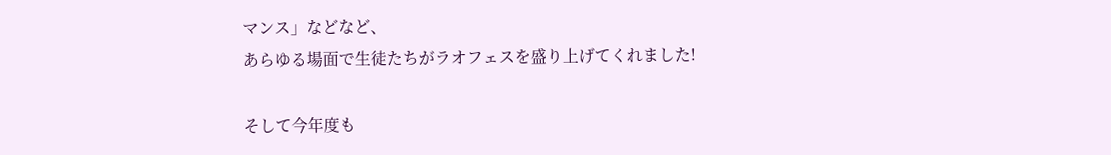マンス」などなど、
あらゆる場面で生徒たちがラオフェスを盛り上げてくれました!

そして今年度も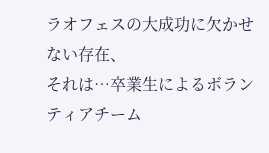ラオフェスの大成功に欠かせない存在、
それは…卒業生によるボランティアチーム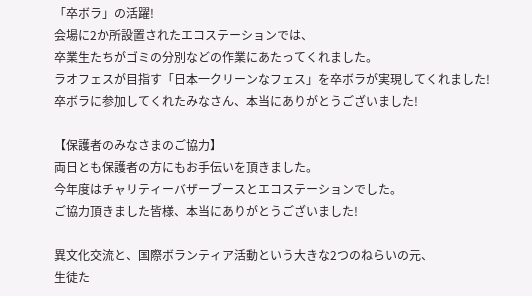「卒ボラ」の活躍!
会場に2か所設置されたエコステーションでは、
卒業生たちがゴミの分別などの作業にあたってくれました。
ラオフェスが目指す「日本一クリーンなフェス」を卒ボラが実現してくれました!
卒ボラに参加してくれたみなさん、本当にありがとうございました!

【保護者のみなさまのご協力】
両日とも保護者の方にもお手伝いを頂きました。
今年度はチャリティーバザーブースとエコステーションでした。
ご協力頂きました皆様、本当にありがとうございました!

異文化交流と、国際ボランティア活動という大きな2つのねらいの元、
生徒た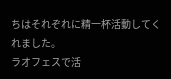ちはそれぞれに精一杯活動してくれました。
ラオフェスで活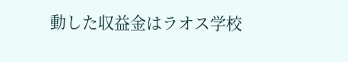動した収益金はラオス学校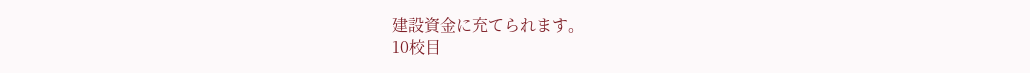建設資金に充てられます。
10校目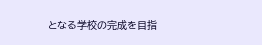となる学校の完成を目指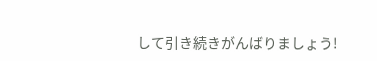して引き続きがんばりましょう!